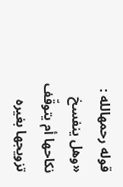قوله رحمهالله : «وهل ينفسخ نكاحها أم يتوقّف تزويجها بغيره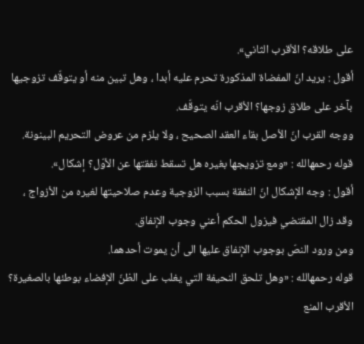على طلاقه؟ الأقرب الثاني».
أقول : يريد انّ المفضاة المذكورة تحرم عليه أبدا ، وهل تبين منه أو يتوقّف تزوجيها بآخر على طلاق زوجها؟ الأقرب انّه يتوقّف.
ووجه القرب انّ الأصل بقاء العقد الصحيح ، ولا يلزم من عروض التحريم البينونة.
قوله رحمهالله : «ومع تزويجها بغيره هل تسقط نفقتها عن الأوّل؟ إشكال».
أقول : وجه الإشكال انّ النفقة بسبب الزوجية وعدم صلاحيتها لغيره من الأزواج ، وقد زال المقتضي فيزول الحكم أعني وجوب الإنفاق.
ومن ورود النصّ بوجوب الإنفاق عليها الى أن يموت أحدهما.
قوله رحمهالله : «وهل تلحق النحيفة التي يغلب على الظنّ الإفضاء بوطئها بالصغيرة؟ الأقرب المنع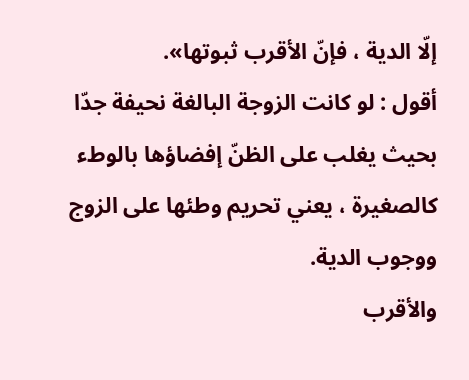إلّا الدية ، فإنّ الأقرب ثبوتها».
أقول : لو كانت الزوجة البالغة نحيفة جدّا بحيث يغلب على الظنّ إفضاؤها بالوطء كالصغيرة ، يعني تحريم وطئها على الزوج ووجوب الدية.
والأقرب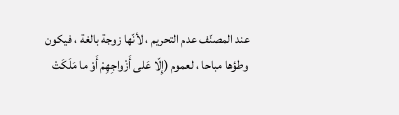عند المصنّف عدم التحريم ، لأنّها زوجة بالغة ، فيكون وطؤها مباحا ، لعموم (إِلّا عَلى أَزْواجِهِمْ أَوْ ما مَلَكَتْ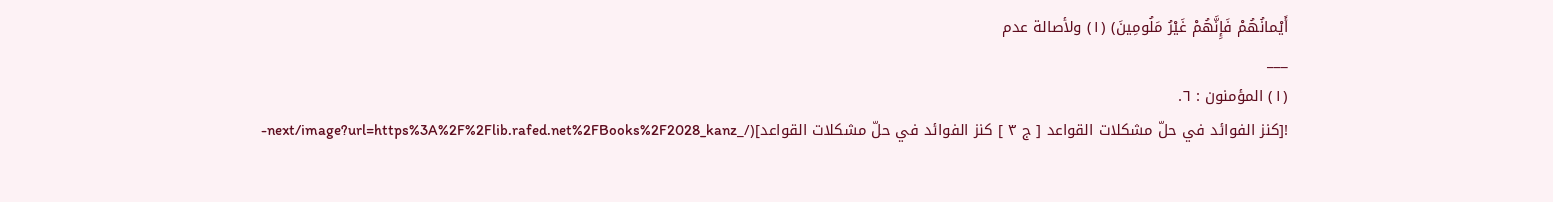أَيْمانُهُمْ فَإِنَّهُمْ غَيْرُ مَلُومِينَ) (١) ولأصالة عدم
___
(١) المؤمنون : ٦.
![كنز الفوائد في حلّ مشكلات القواعد [ ج ٣ ] كنز الفوائد في حلّ مشكلات القواعد](/_next/image?url=https%3A%2F%2Flib.rafed.net%2FBooks%2F2028_kanz-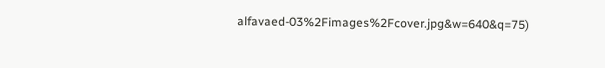alfavaed-03%2Fimages%2Fcover.jpg&w=640&q=75)